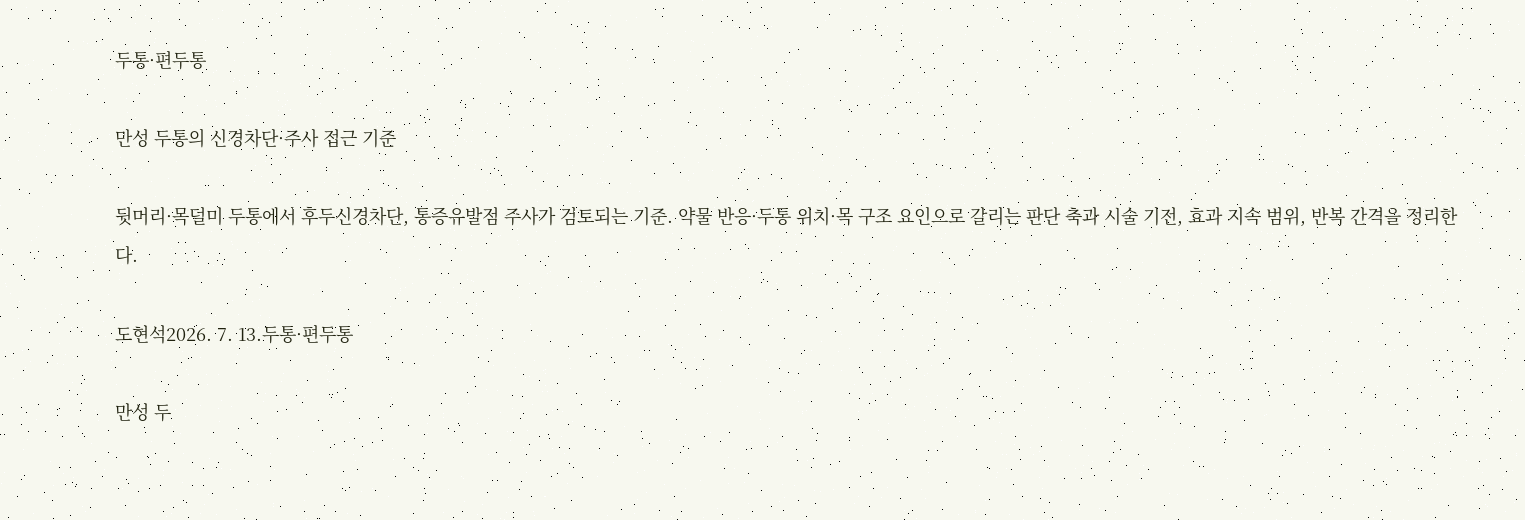두통·편두통

만성 두통의 신경차단·주사 접근 기준

뒷머리·목덜미 두통에서 후두신경차단, 통증유발점 주사가 검토되는 기준. 약물 반응·두통 위치·목 구조 요인으로 갈리는 판단 축과 시술 기전, 효과 지속 범위, 반복 간격을 정리한다.

도현석2026. 7. 13.두통·편두통

만성 두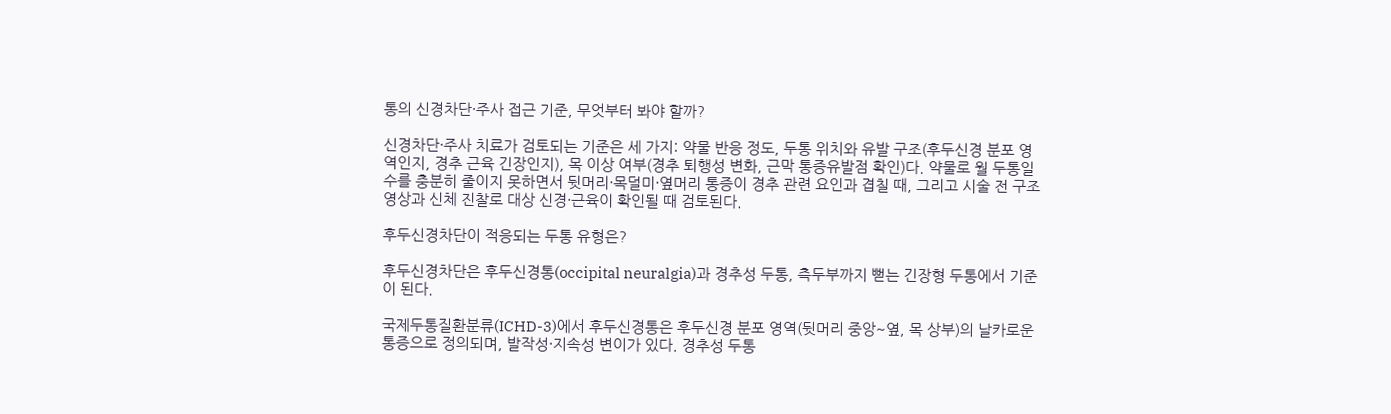통의 신경차단·주사 접근 기준, 무엇부터 봐야 할까?

신경차단·주사 치료가 검토되는 기준은 세 가지: 약물 반응 정도, 두통 위치와 유발 구조(후두신경 분포 영역인지, 경추 근육 긴장인지), 목 이상 여부(경추 퇴행성 변화, 근막 통증유발점 확인)다. 약물로 월 두통일수를 충분히 줄이지 못하면서 뒷머리·목덜미·옆머리 통증이 경추 관련 요인과 겹칠 때, 그리고 시술 전 구조 영상과 신체 진찰로 대상 신경·근육이 확인될 때 검토된다.

후두신경차단이 적응되는 두통 유형은?

후두신경차단은 후두신경통(occipital neuralgia)과 경추성 두통, 측두부까지 뻗는 긴장형 두통에서 기준이 된다.

국제두통질환분류(ICHD-3)에서 후두신경통은 후두신경 분포 영역(뒷머리 중앙~옆, 목 상부)의 날카로운 통증으로 정의되며, 발작성·지속성 변이가 있다. 경추성 두통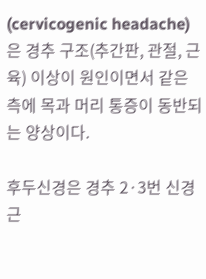(cervicogenic headache)은 경추 구조(추간판, 관절, 근육) 이상이 원인이면서 같은 측에 목과 머리 통증이 동반되는 양상이다.

후두신경은 경추 2·3번 신경근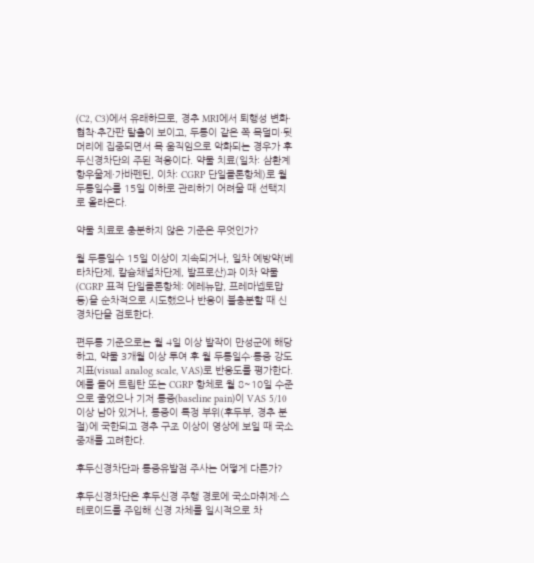(C2, C3)에서 유래하므로, 경추 MRI에서 퇴행성 변화·협착·추간판 탈출이 보이고, 두통이 같은 쪽 목덜미·뒷머리에 집중되면서 목 움직임으로 악화되는 경우가 후두신경차단의 주된 적응이다. 약물 치료(일차: 삼환계 항우울제·가바펜틴, 이차: CGRP 단일클론항체)로 월 두통일수를 15일 이하로 관리하기 어려울 때 선택지로 올라온다.

약물 치료로 충분하지 않은 기준은 무엇인가?

월 두통일수 15일 이상이 지속되거나, 일차 예방약(베타차단제, 칼슘채널차단제, 발프로산)과 이차 약물(CGRP 표적 단일클론항체: 에레뉴맙, 프레마넵토맙 등)을 순차적으로 시도했으나 반응이 불충분할 때 신경차단을 검토한다.

편두통 기준으로는 월 4일 이상 발작이 만성군에 해당하고, 약물 3개월 이상 투여 후 월 두통일수·통증 강도 지표(visual analog scale, VAS)로 반응도를 평가한다. 예를 들어 트립탄 또는 CGRP 항체로 월 8~10일 수준으로 줄었으나 기저 통증(baseline pain)이 VAS 5/10 이상 남아 있거나, 통증이 특정 부위(후두부, 경추 분절)에 국한되고 경추 구조 이상이 영상에 보일 때 국소 중재를 고려한다.

후두신경차단과 통증유발점 주사는 어떻게 다른가?

후두신경차단은 후두신경 주행 경로에 국소마취제·스테로이드를 주입해 신경 자체를 일시적으로 차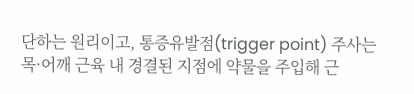단하는 원리이고, 통증유발점(trigger point) 주사는 목·어깨 근육 내 경결된 지점에 약물을 주입해 근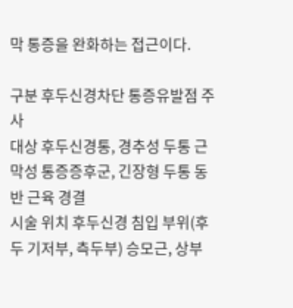막 통증을 완화하는 접근이다.

구분 후두신경차단 통증유발점 주사
대상 후두신경통, 경추성 두통 근막성 통증증후군, 긴장형 두통 동반 근육 경결
시술 위치 후두신경 침입 부위(후두 기저부, 측두부) 승모근, 상부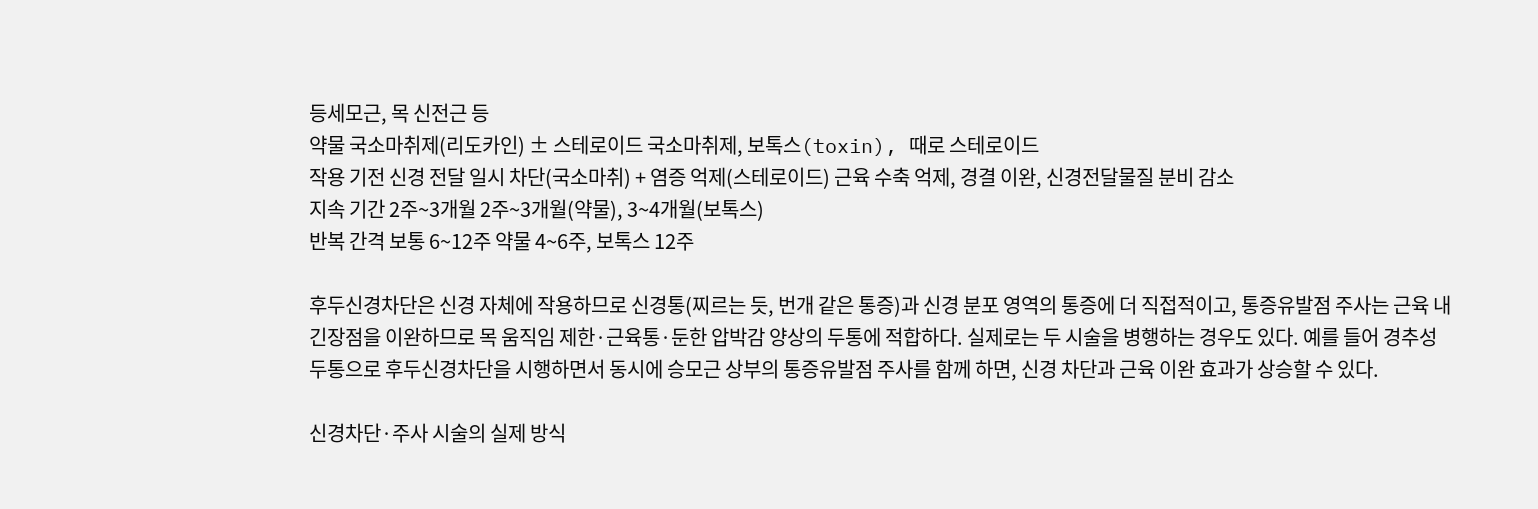등세모근, 목 신전근 등
약물 국소마취제(리도카인) ± 스테로이드 국소마취제, 보톡스(toxin), 때로 스테로이드
작용 기전 신경 전달 일시 차단(국소마취) + 염증 억제(스테로이드) 근육 수축 억제, 경결 이완, 신경전달물질 분비 감소
지속 기간 2주~3개월 2주~3개월(약물), 3~4개월(보톡스)
반복 간격 보통 6~12주 약물 4~6주, 보톡스 12주

후두신경차단은 신경 자체에 작용하므로 신경통(찌르는 듯, 번개 같은 통증)과 신경 분포 영역의 통증에 더 직접적이고, 통증유발점 주사는 근육 내 긴장점을 이완하므로 목 움직임 제한·근육통·둔한 압박감 양상의 두통에 적합하다. 실제로는 두 시술을 병행하는 경우도 있다. 예를 들어 경추성 두통으로 후두신경차단을 시행하면서 동시에 승모근 상부의 통증유발점 주사를 함께 하면, 신경 차단과 근육 이완 효과가 상승할 수 있다.

신경차단·주사 시술의 실제 방식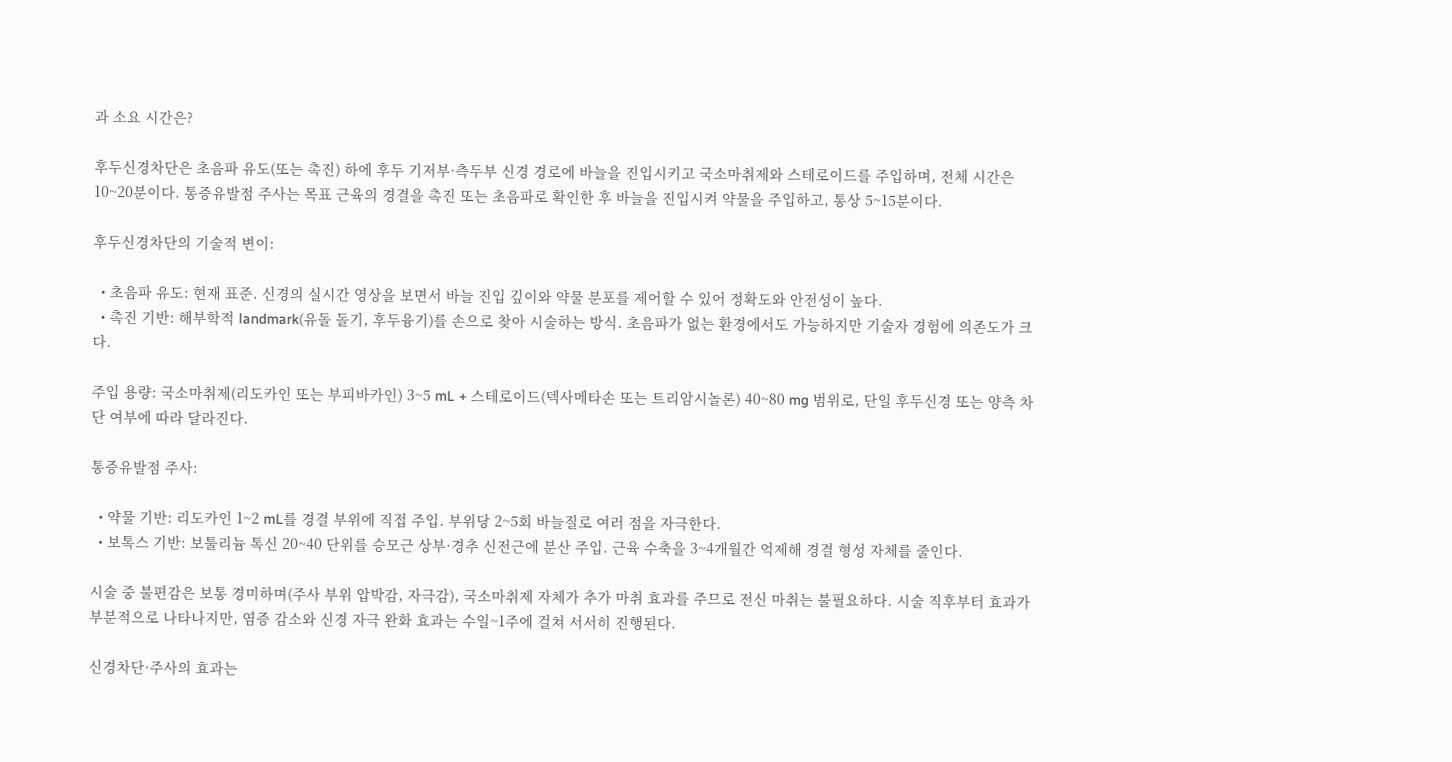과 소요 시간은?

후두신경차단은 초음파 유도(또는 촉진) 하에 후두 기저부·측두부 신경 경로에 바늘을 진입시키고 국소마취제와 스테로이드를 주입하며, 전체 시간은 10~20분이다. 통증유발점 주사는 목표 근육의 경결을 촉진 또는 초음파로 확인한 후 바늘을 진입시켜 약물을 주입하고, 통상 5~15분이다.

후두신경차단의 기술적 변이:

  • 초음파 유도: 현재 표준. 신경의 실시간 영상을 보면서 바늘 진입 깊이와 약물 분포를 제어할 수 있어 정확도와 안전성이 높다.
  • 촉진 기반: 해부학적 landmark(유돌 돌기, 후두융기)를 손으로 찾아 시술하는 방식. 초음파가 없는 환경에서도 가능하지만 기술자 경험에 의존도가 크다.

주입 용량: 국소마취제(리도카인 또는 부피바카인) 3~5 mL + 스테로이드(덱사메타손 또는 트리암시놀론) 40~80 mg 범위로, 단일 후두신경 또는 양측 차단 여부에 따라 달라진다.

통증유발점 주사:

  • 약물 기반: 리도카인 1~2 mL를 경결 부위에 직접 주입. 부위당 2~5회 바늘질로 여러 점을 자극한다.
  • 보톡스 기반: 보툴리늄 톡신 20~40 단위를 승모근 상부·경추 신전근에 분산 주입. 근육 수축을 3~4개월간 억제해 경결 형성 자체를 줄인다.

시술 중 불편감은 보통 경미하며(주사 부위 압박감, 자극감), 국소마취제 자체가 추가 마취 효과를 주므로 전신 마취는 불필요하다. 시술 직후부터 효과가 부분적으로 나타나지만, 염증 감소와 신경 자극 완화 효과는 수일~1주에 걸쳐 서서히 진행된다.

신경차단·주사의 효과는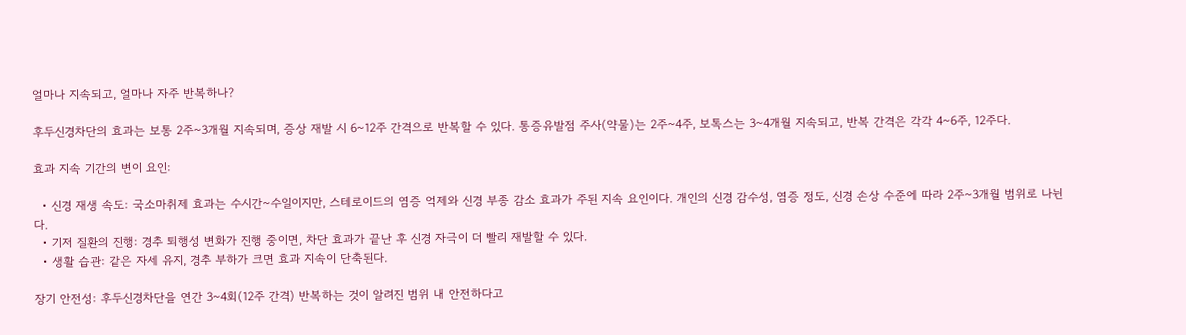얼마나 지속되고, 얼마나 자주 반복하나?

후두신경차단의 효과는 보통 2주~3개월 지속되며, 증상 재발 시 6~12주 간격으로 반복할 수 있다. 통증유발점 주사(약물)는 2주~4주, 보톡스는 3~4개월 지속되고, 반복 간격은 각각 4~6주, 12주다.

효과 지속 기간의 변이 요인:

  • 신경 재생 속도: 국소마취제 효과는 수시간~수일이지만, 스테로이드의 염증 억제와 신경 부종 감소 효과가 주된 지속 요인이다. 개인의 신경 감수성, 염증 정도, 신경 손상 수준에 따라 2주~3개월 범위로 나뉜다.
  • 기저 질환의 진행: 경추 퇴행성 변화가 진행 중이면, 차단 효과가 끝난 후 신경 자극이 더 빨리 재발할 수 있다.
  • 생활 습관: 같은 자세 유지, 경추 부하가 크면 효과 지속이 단축된다.

장기 안전성: 후두신경차단을 연간 3~4회(12주 간격) 반복하는 것이 알려진 범위 내 안전하다고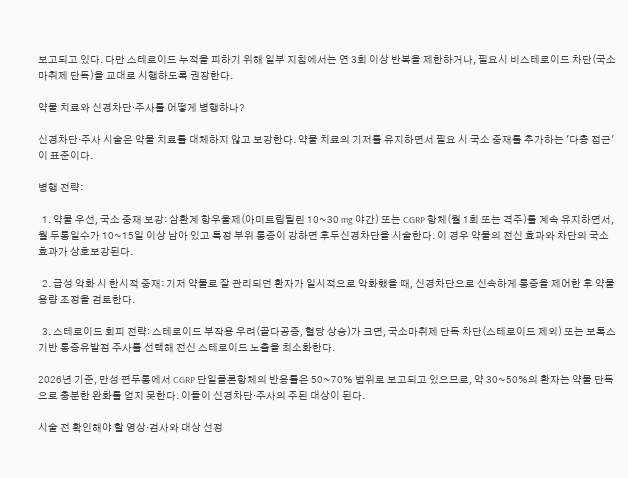보고되고 있다. 다만 스테로이드 누적을 피하기 위해 일부 지침에서는 연 3회 이상 반복을 제한하거나, 필요시 비스테로이드 차단(국소마취제 단독)을 교대로 시행하도록 권장한다.

약물 치료와 신경차단·주사를 어떻게 병행하나?

신경차단·주사 시술은 약물 치료를 대체하지 않고 보강한다. 약물 치료의 기저를 유지하면서 필요 시 국소 중재를 추가하는 '다층 접근'이 표준이다.

병행 전략:

  1. 약물 우선, 국소 중재 보강: 삼환계 항우울제(아미트립틸린 10~30 mg 야간) 또는 CGRP 항체(월 1회 또는 격주)를 계속 유지하면서, 월 두통일수가 10~15일 이상 남아 있고 특정 부위 통증이 강하면 후두신경차단을 시술한다. 이 경우 약물의 전신 효과와 차단의 국소 효과가 상호보강된다.

  2. 급성 악화 시 한시적 중재: 기저 약물로 잘 관리되던 환자가 일시적으로 악화했을 때, 신경차단으로 신속하게 통증을 제어한 후 약물 용량 조정을 검토한다.

  3. 스테로이드 회피 전략: 스테로이드 부작용 우려(골다공증, 혈당 상승)가 크면, 국소마취제 단독 차단(스테로이드 제외) 또는 보톡스 기반 통증유발점 주사를 선택해 전신 스테로이드 노출을 최소화한다.

2026년 기준, 만성 편두통에서 CGRP 단일클론항체의 반응률은 50~70% 범위로 보고되고 있으므로, 약 30~50%의 환자는 약물 단독으로 충분한 완화를 얻지 못한다. 이들이 신경차단·주사의 주된 대상이 된다.

시술 전 확인해야 할 영상·검사와 대상 선정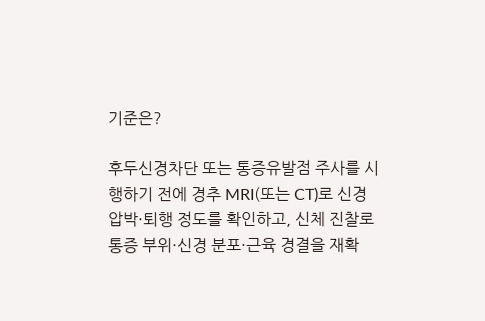기준은?

후두신경차단 또는 통증유발점 주사를 시행하기 전에 경추 MRI(또는 CT)로 신경 압박·퇴행 정도를 확인하고, 신체 진찰로 통증 부위·신경 분포·근육 경결을 재확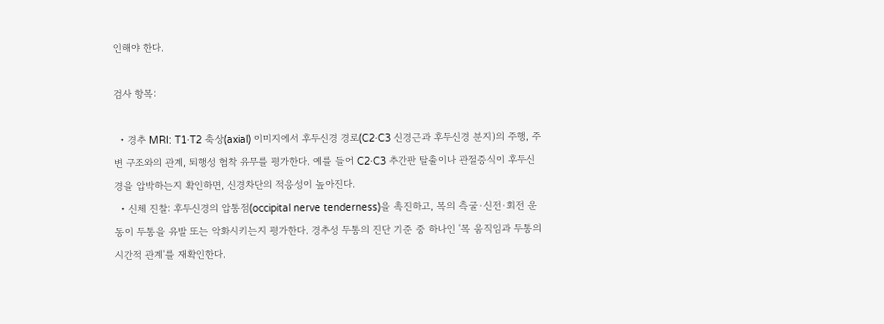인해야 한다.

검사 항목:

  • 경추 MRI: T1·T2 축상(axial) 이미지에서 후두신경 경로(C2·C3 신경근과 후두신경 분지)의 주행, 주변 구조와의 관계, 퇴행성 협착 유무를 평가한다. 예를 들어 C2·C3 추간판 탈출이나 관절증식이 후두신경을 압박하는지 확인하면, 신경차단의 적응성이 높아진다.
  • 신체 진찰: 후두신경의 압통점(occipital nerve tenderness)을 촉진하고, 목의 측굴·신전·회전 운동이 두통을 유발 또는 악화시키는지 평가한다. 경추성 두통의 진단 기준 중 하나인 '목 움직임과 두통의 시간적 관계'를 재확인한다.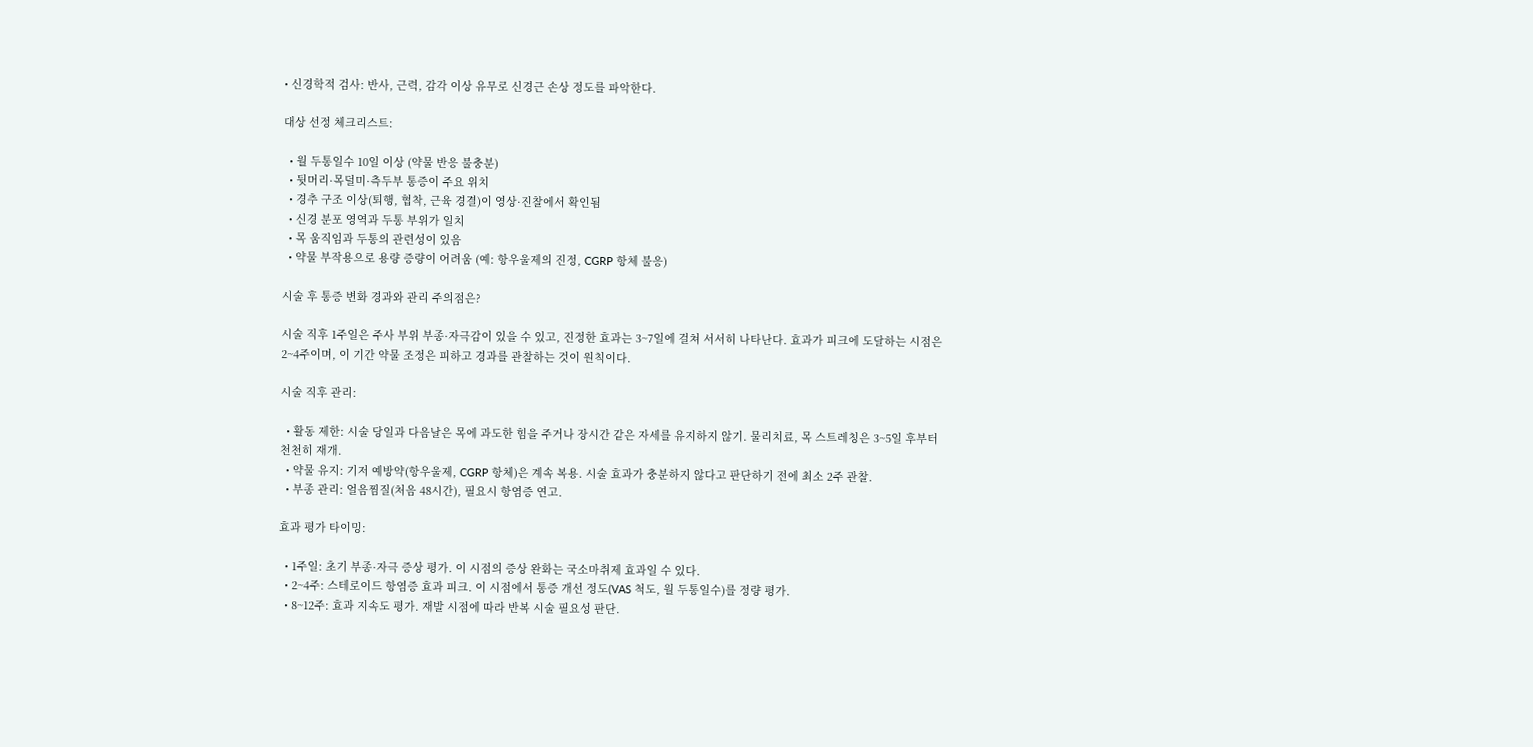• 신경학적 검사: 반사, 근력, 감각 이상 유무로 신경근 손상 정도를 파악한다.

대상 선정 체크리스트:

  • 월 두통일수 10일 이상 (약물 반응 불충분)
  • 뒷머리·목덜미·측두부 통증이 주요 위치
  • 경추 구조 이상(퇴행, 협착, 근육 경결)이 영상·진찰에서 확인됨
  • 신경 분포 영역과 두통 부위가 일치
  • 목 움직임과 두통의 관련성이 있음
  • 약물 부작용으로 용량 증량이 어려움 (예: 항우울제의 진정, CGRP 항체 불응)

시술 후 통증 변화 경과와 관리 주의점은?

시술 직후 1주일은 주사 부위 부종·자극감이 있을 수 있고, 진정한 효과는 3~7일에 걸쳐 서서히 나타난다. 효과가 피크에 도달하는 시점은 2~4주이며, 이 기간 약물 조정은 피하고 경과를 관찰하는 것이 원칙이다.

시술 직후 관리:

  • 활동 제한: 시술 당일과 다음날은 목에 과도한 힘을 주거나 장시간 같은 자세를 유지하지 않기. 물리치료, 목 스트레칭은 3~5일 후부터 천천히 재개.
  • 약물 유지: 기저 예방약(항우울제, CGRP 항체)은 계속 복용. 시술 효과가 충분하지 않다고 판단하기 전에 최소 2주 관찰.
  • 부종 관리: 얼음찜질(처음 48시간), 필요시 항염증 연고.

효과 평가 타이밍:

  • 1주일: 초기 부종·자극 증상 평가. 이 시점의 증상 완화는 국소마취제 효과일 수 있다.
  • 2~4주: 스테로이드 항염증 효과 피크. 이 시점에서 통증 개선 정도(VAS 척도, 월 두통일수)를 정량 평가.
  • 8~12주: 효과 지속도 평가. 재발 시점에 따라 반복 시술 필요성 판단.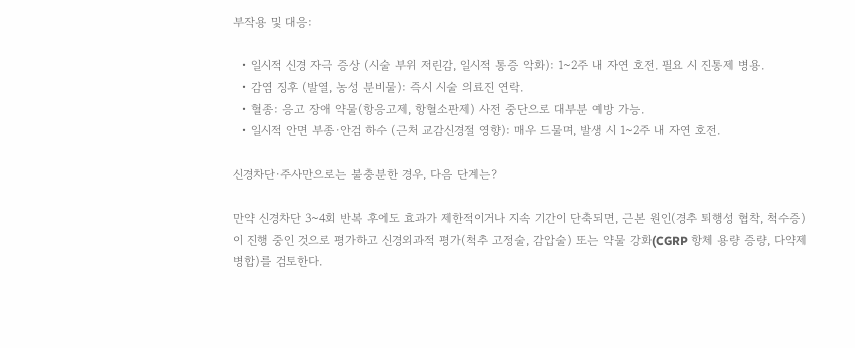부작용 및 대응:

  • 일시적 신경 자극 증상 (시술 부위 저린감, 일시적 통증 악화): 1~2주 내 자연 호전. 필요 시 진통제 병용.
  • 감염 징후 (발열, 농성 분비물): 즉시 시술 의료진 연락.
  • 혈종: 응고 장애 약물(항응고제, 항혈소판제) 사전 중단으로 대부분 예방 가능.
  • 일시적 안면 부종·안검 하수 (근처 교감신경절 영향): 매우 드물며, 발생 시 1~2주 내 자연 호전.

신경차단·주사만으로는 불충분한 경우, 다음 단계는?

만약 신경차단 3~4회 반복 후에도 효과가 제한적이거나 지속 기간이 단축되면, 근본 원인(경추 퇴행성 협착, 척수증)이 진행 중인 것으로 평가하고 신경외과적 평가(척추 고정술, 감압술) 또는 약물 강화(CGRP 항체 용량 증량, 다약제 병합)를 검토한다.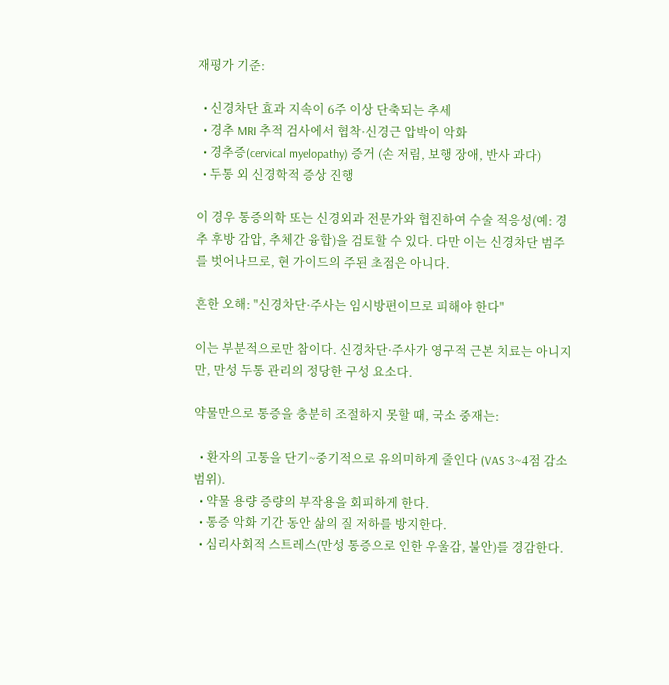재평가 기준:

  • 신경차단 효과 지속이 6주 이상 단축되는 추세
  • 경추 MRI 추적 검사에서 협착·신경근 압박이 악화
  • 경추증(cervical myelopathy) 증거 (손 저림, 보행 장애, 반사 과다)
  • 두통 외 신경학적 증상 진행

이 경우 통증의학 또는 신경외과 전문가와 협진하여 수술 적응성(예: 경추 후방 감압, 추체간 융합)을 검토할 수 있다. 다만 이는 신경차단 범주를 벗어나므로, 현 가이드의 주된 초점은 아니다.

흔한 오해: "신경차단·주사는 임시방편이므로 피해야 한다"

이는 부분적으로만 참이다. 신경차단·주사가 영구적 근본 치료는 아니지만, 만성 두통 관리의 정당한 구성 요소다.

약물만으로 통증을 충분히 조절하지 못할 때, 국소 중재는:

  • 환자의 고통을 단기~중기적으로 유의미하게 줄인다 (VAS 3~4점 감소 범위).
  • 약물 용량 증량의 부작용을 회피하게 한다.
  • 통증 악화 기간 동안 삶의 질 저하를 방지한다.
  • 심리사회적 스트레스(만성 통증으로 인한 우울감, 불안)를 경감한다.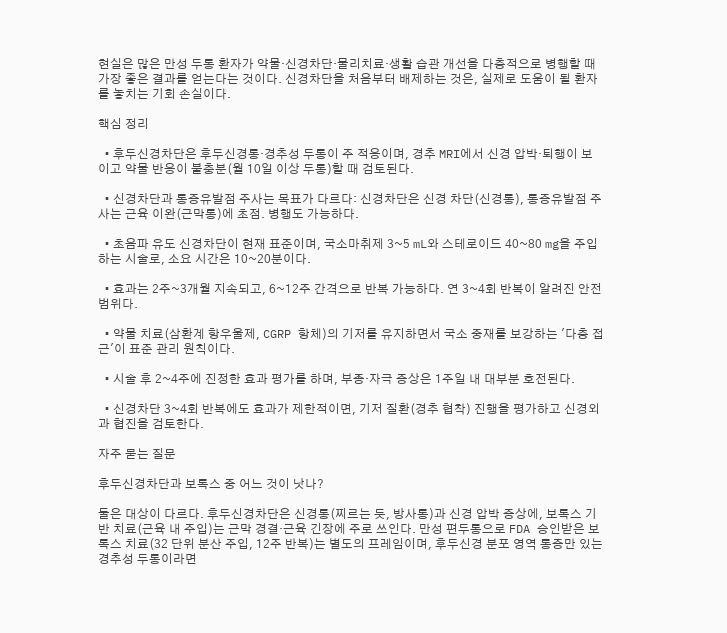현실은 많은 만성 두통 환자가 약물·신경차단·물리치료·생활 습관 개선을 다층적으로 병행할 때 가장 좋은 결과를 얻는다는 것이다. 신경차단을 처음부터 배제하는 것은, 실제로 도움이 될 환자를 놓치는 기회 손실이다.

핵심 정리

  • 후두신경차단은 후두신경통·경추성 두통이 주 적응이며, 경추 MRI에서 신경 압박·퇴행이 보이고 약물 반응이 불충분(월 10일 이상 두통)할 때 검토된다.

  • 신경차단과 통증유발점 주사는 목표가 다르다: 신경차단은 신경 차단(신경통), 통증유발점 주사는 근육 이완(근막통)에 초점. 병행도 가능하다.

  • 초음파 유도 신경차단이 현재 표준이며, 국소마취제 3~5 mL와 스테로이드 40~80 mg을 주입하는 시술로, 소요 시간은 10~20분이다.

  • 효과는 2주~3개월 지속되고, 6~12주 간격으로 반복 가능하다. 연 3~4회 반복이 알려진 안전 범위다.

  • 약물 치료(삼환계 항우울제, CGRP 항체)의 기저를 유지하면서 국소 중재를 보강하는 '다층 접근'이 표준 관리 원칙이다.

  • 시술 후 2~4주에 진정한 효과 평가를 하며, 부종·자극 증상은 1주일 내 대부분 호전된다.

  • 신경차단 3~4회 반복에도 효과가 제한적이면, 기저 질환(경추 협착) 진행을 평가하고 신경외과 협진을 검토한다.

자주 묻는 질문

후두신경차단과 보톡스 중 어느 것이 낫나?

둘은 대상이 다르다. 후두신경차단은 신경통(찌르는 듯, 방사통)과 신경 압박 증상에, 보톡스 기반 치료(근육 내 주입)는 근막 경결·근육 긴장에 주로 쓰인다. 만성 편두통으로 FDA 승인받은 보톡스 치료(32 단위 분산 주입, 12주 반복)는 별도의 프레임이며, 후두신경 분포 영역 통증만 있는 경추성 두통이라면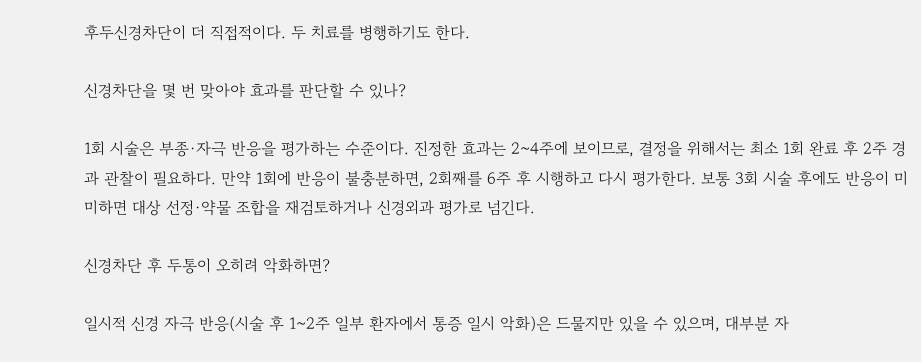후두신경차단이 더 직접적이다. 두 치료를 병행하기도 한다.

신경차단을 몇 번 맞아야 효과를 판단할 수 있나?

1회 시술은 부종·자극 반응을 평가하는 수준이다. 진정한 효과는 2~4주에 보이므로, 결정을 위해서는 최소 1회 완료 후 2주 경과 관찰이 필요하다. 만약 1회에 반응이 불충분하면, 2회째를 6주 후 시행하고 다시 평가한다. 보통 3회 시술 후에도 반응이 미미하면 대상 선정·약물 조합을 재검토하거나 신경외과 평가로 넘긴다.

신경차단 후 두통이 오히려 악화하면?

일시적 신경 자극 반응(시술 후 1~2주 일부 환자에서 통증 일시 악화)은 드물지만 있을 수 있으며, 대부분 자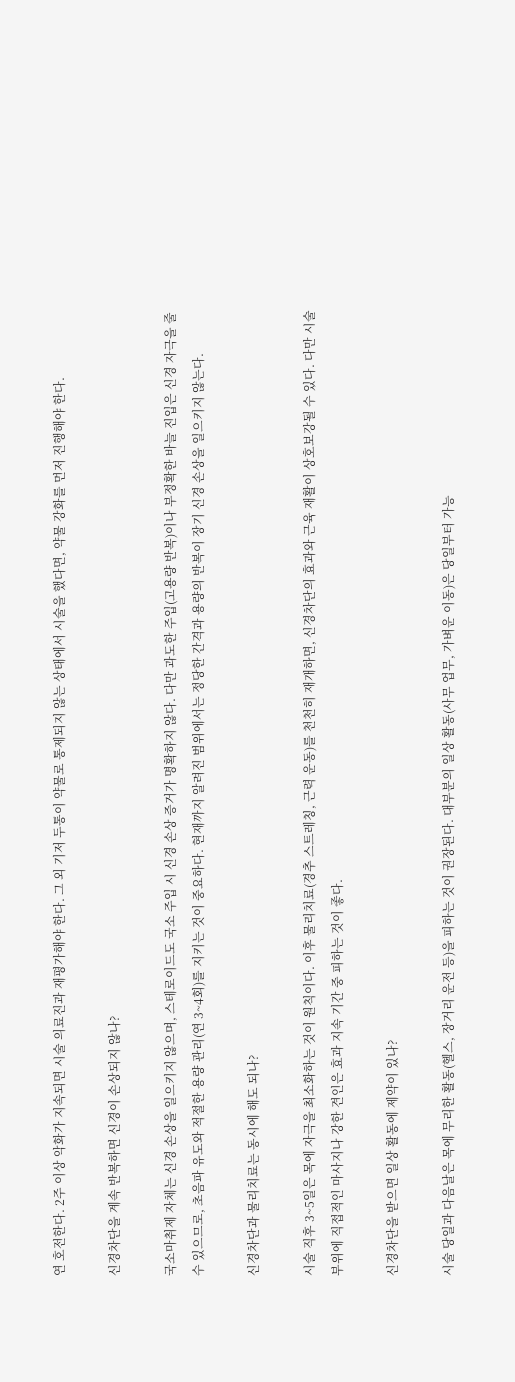연 호전한다. 2주 이상 악화가 지속되면 시술 의료진과 재평가해야 한다. 그 외 기저 두통이 약물로 통제되지 않는 상태에서 시술을 했다면, 약물 강화를 먼저 진행해야 한다.

신경차단을 계속 반복하면 신경이 손상되지 않나?

국소마취제 자체는 신경 손상을 일으키지 않으며, 스테로이드도 국소 주입 시 신경 손상 증거가 명확하지 않다. 다만 과도한 주입(고용량 반복)이나 부정확한 바늘 진입은 신경 자극을 줄 수 있으므로, 초음파 유도와 적절한 용량 관리(연 3~4회)를 지키는 것이 중요하다. 현재까지 알려진 범위에서는 정당한 간격과 용량의 반복이 장기 신경 손상을 일으키지 않는다.

신경차단과 물리치료는 동시에 해도 되나?

시술 직후 3~5일은 목에 자극을 최소화하는 것이 원칙이다. 이후 물리치료(경추 스트레칭, 근력 운동)를 천천히 재개하면, 신경차단의 효과와 근육 재활이 상호보강될 수 있다. 다만 시술 부위에 직접적인 마사지나 강한 견인은 효과 지속 기간 중 피하는 것이 좋다.

신경차단을 받으면 일상 활동에 제약이 있나?

시술 당일과 다음날은 목에 무리한 활동(헬스, 장거리 운전 등)을 피하는 것이 권장된다. 대부분의 일상 활동(사무 업무, 가벼운 이동)은 당일부터 가능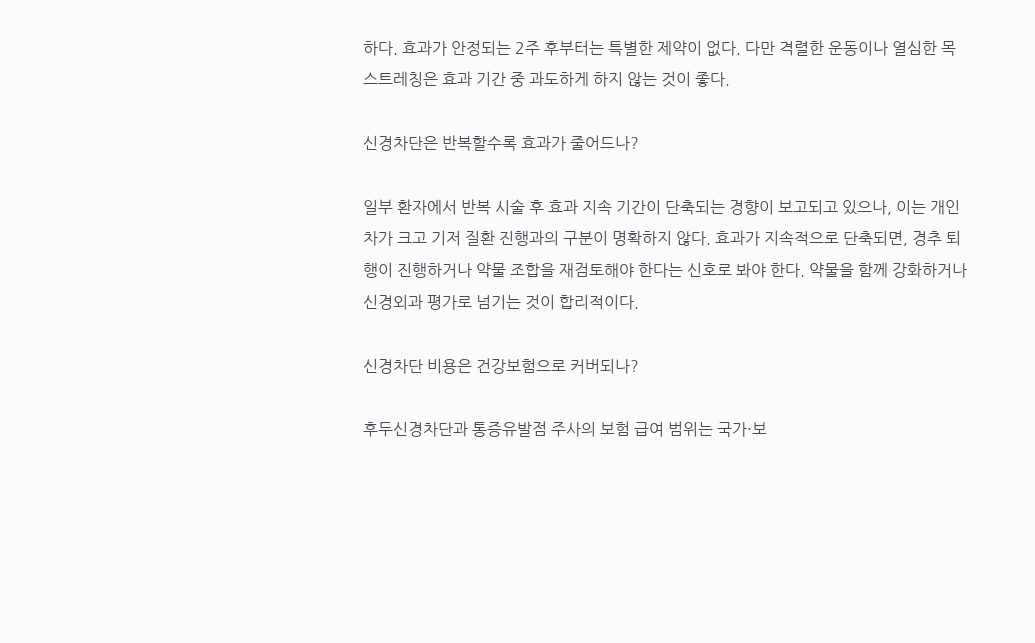하다. 효과가 안정되는 2주 후부터는 특별한 제약이 없다. 다만 격렬한 운동이나 열심한 목 스트레칭은 효과 기간 중 과도하게 하지 않는 것이 좋다.

신경차단은 반복할수록 효과가 줄어드나?

일부 환자에서 반복 시술 후 효과 지속 기간이 단축되는 경향이 보고되고 있으나, 이는 개인차가 크고 기저 질환 진행과의 구분이 명확하지 않다. 효과가 지속적으로 단축되면, 경추 퇴행이 진행하거나 약물 조합을 재검토해야 한다는 신호로 봐야 한다. 약물을 함께 강화하거나 신경외과 평가로 넘기는 것이 합리적이다.

신경차단 비용은 건강보험으로 커버되나?

후두신경차단과 통증유발점 주사의 보험 급여 범위는 국가·보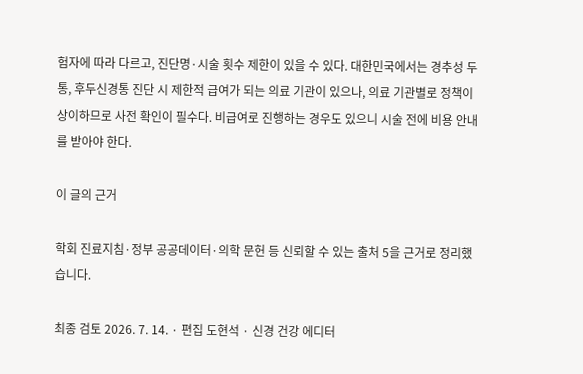험자에 따라 다르고, 진단명·시술 횟수 제한이 있을 수 있다. 대한민국에서는 경추성 두통, 후두신경통 진단 시 제한적 급여가 되는 의료 기관이 있으나, 의료 기관별로 정책이 상이하므로 사전 확인이 필수다. 비급여로 진행하는 경우도 있으니 시술 전에 비용 안내를 받아야 한다.

이 글의 근거

학회 진료지침·정부 공공데이터·의학 문헌 등 신뢰할 수 있는 출처 5을 근거로 정리했습니다.

최종 검토 2026. 7. 14. · 편집 도현석 · 신경 건강 에디터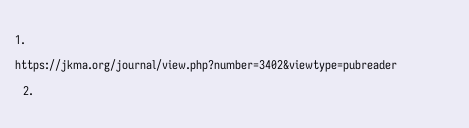1. https://jkma.org/journal/view.php?number=3402&viewtype=pubreader
  2.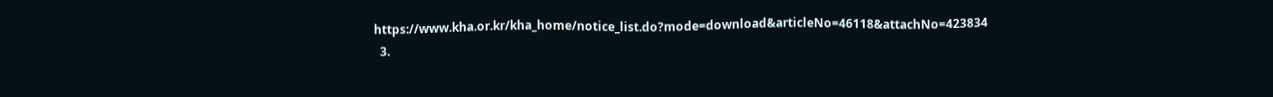https://www.kha.or.kr/kha_home/notice_list.do?mode=download&articleNo=46118&attachNo=423834
  3.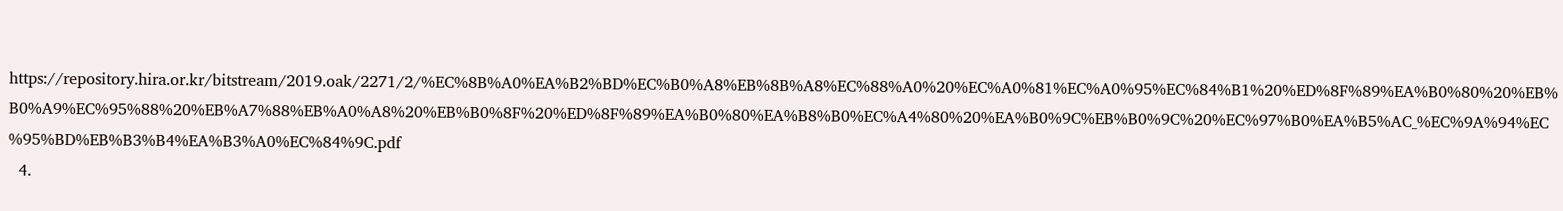https://repository.hira.or.kr/bitstream/2019.oak/2271/2/%EC%8B%A0%EA%B2%BD%EC%B0%A8%EB%8B%A8%EC%88%A0%20%EC%A0%81%EC%A0%95%EC%84%B1%20%ED%8F%89%EA%B0%80%20%EB%B0%A9%EC%95%88%20%EB%A7%88%EB%A0%A8%20%EB%B0%8F%20%ED%8F%89%EA%B0%80%EA%B8%B0%EC%A4%80%20%EA%B0%9C%EB%B0%9C%20%EC%97%B0%EA%B5%AC_%EC%9A%94%EC%95%BD%EB%B3%B4%EA%B3%A0%EC%84%9C.pdf
  4.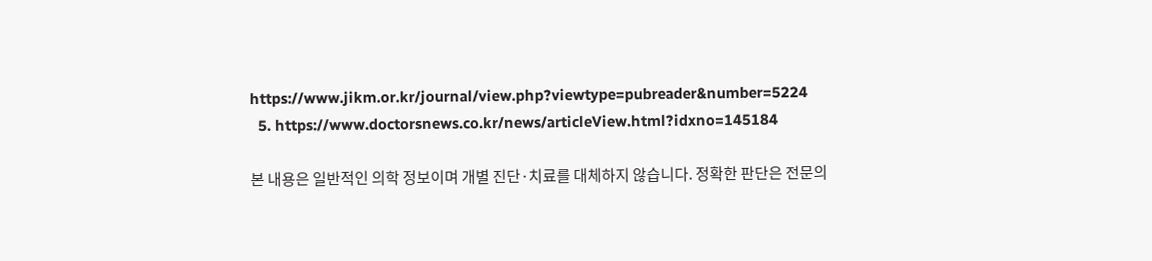https://www.jikm.or.kr/journal/view.php?viewtype=pubreader&number=5224
  5. https://www.doctorsnews.co.kr/news/articleView.html?idxno=145184

본 내용은 일반적인 의학 정보이며 개별 진단·치료를 대체하지 않습니다. 정확한 판단은 전문의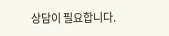상담이 필요합니다.